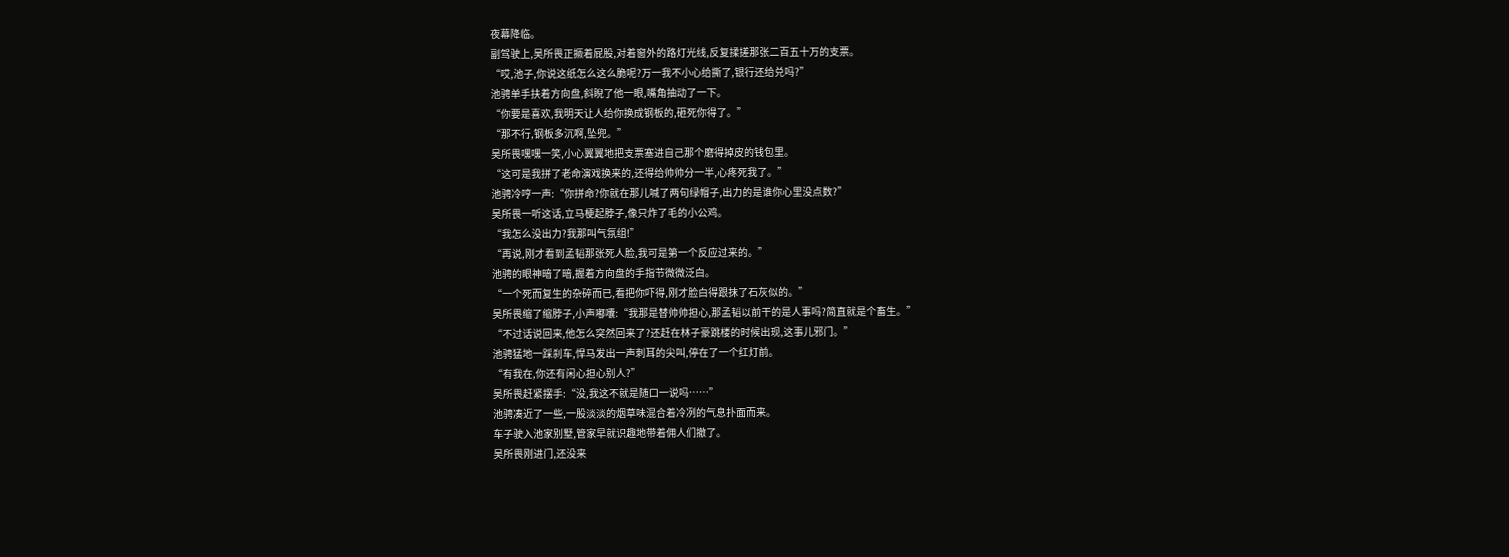夜幕降临。
副驾驶上,吴所畏正撅着屁股,对着窗外的路灯光线,反复揉搓那张二百五十万的支票。
“哎,池子,你说这纸怎么这么脆呢?万一我不小心给撕了,银行还给兑吗?”
池骋单手扶着方向盘,斜睨了他一眼,嘴角抽动了一下。
“你要是喜欢,我明天让人给你换成钢板的,砸死你得了。”
“那不行,钢板多沉啊,坠兜。”
吴所畏嘿嘿一笑,小心翼翼地把支票塞进自己那个磨得掉皮的钱包里。
“这可是我拼了老命演戏换来的,还得给帅帅分一半,心疼死我了。”
池骋冷哼一声:“你拼命?你就在那儿喊了两句绿帽子,出力的是谁你心里没点数?”
吴所畏一听这话,立马梗起脖子,像只炸了毛的小公鸡。
“我怎么没出力?我那叫气氛组!”
“再说,刚才看到孟韬那张死人脸,我可是第一个反应过来的。”
池骋的眼神暗了暗,握着方向盘的手指节微微泛白。
“一个死而复生的杂碎而已,看把你吓得,刚才脸白得跟抹了石灰似的。”
吴所畏缩了缩脖子,小声嘟囔:“我那是替帅帅担心,那孟韬以前干的是人事吗?简直就是个畜生。”
“不过话说回来,他怎么突然回来了?还赶在林子豪跳楼的时候出现,这事儿邪门。”
池骋猛地一踩刹车,悍马发出一声刺耳的尖叫,停在了一个红灯前。
“有我在,你还有闲心担心别人?”
吴所畏赶紧摆手:“没,我这不就是随口一说吗……”
池骋凑近了一些,一股淡淡的烟草味混合着冷冽的气息扑面而来。
车子驶入池家别墅,管家早就识趣地带着佣人们撤了。
吴所畏刚进门,还没来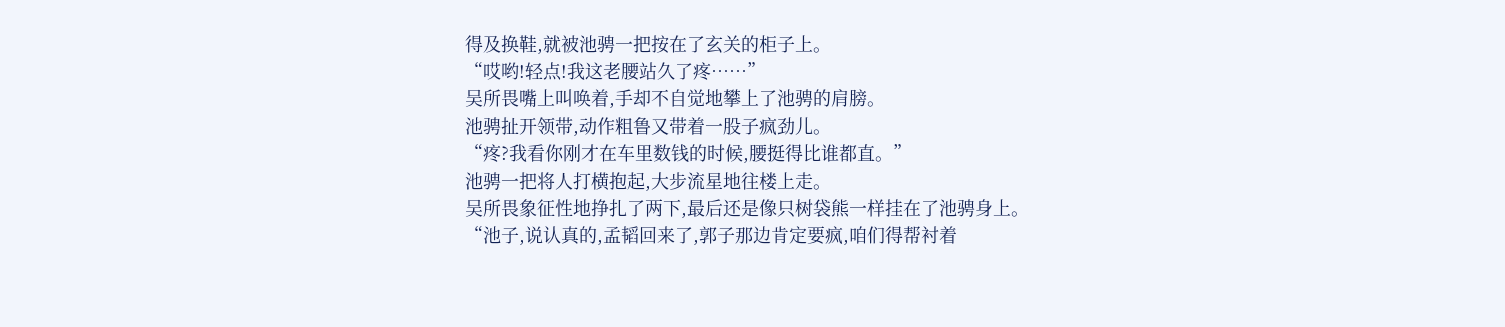得及换鞋,就被池骋一把按在了玄关的柜子上。
“哎哟!轻点!我这老腰站久了疼……”
吴所畏嘴上叫唤着,手却不自觉地攀上了池骋的肩膀。
池骋扯开领带,动作粗鲁又带着一股子疯劲儿。
“疼?我看你刚才在车里数钱的时候,腰挺得比谁都直。”
池骋一把将人打横抱起,大步流星地往楼上走。
吴所畏象征性地挣扎了两下,最后还是像只树袋熊一样挂在了池骋身上。
“池子,说认真的,孟韬回来了,郭子那边肯定要疯,咱们得帮衬着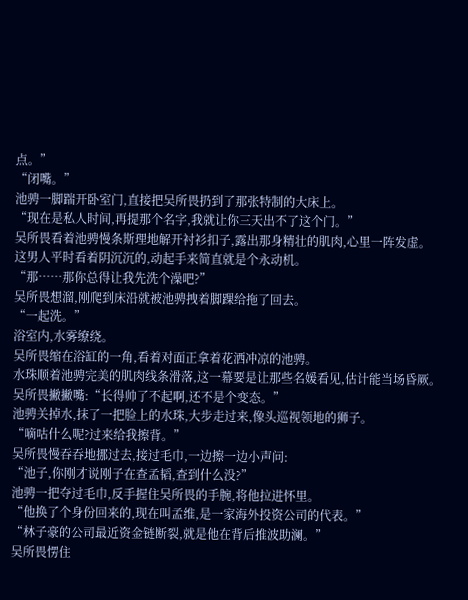点。”
“闭嘴。”
池骋一脚踹开卧室门,直接把吴所畏扔到了那张特制的大床上。
“现在是私人时间,再提那个名字,我就让你三天出不了这个门。”
吴所畏看着池骋慢条斯理地解开衬衫扣子,露出那身精壮的肌肉,心里一阵发虚。
这男人平时看着阴沉沉的,动起手来简直就是个永动机。
“那……那你总得让我先洗个澡吧?”
吴所畏想溜,刚爬到床沿就被池骋拽着脚踝给拖了回去。
“一起洗。”
浴室内,水雾缭绕。
吴所畏缩在浴缸的一角,看着对面正拿着花洒冲凉的池骋。
水珠顺着池骋完美的肌肉线条滑落,这一幕要是让那些名媛看见,估计能当场昏厥。
吴所畏撇撇嘴:“长得帅了不起啊,还不是个变态。”
池骋关掉水,抹了一把脸上的水珠,大步走过来,像头巡视领地的狮子。
“嘀咕什么呢?过来给我擦背。”
吴所畏慢吞吞地挪过去,接过毛巾,一边擦一边小声问:
“池子,你刚才说刚子在查孟韬,查到什么没?”
池骋一把夺过毛巾,反手握住吴所畏的手腕,将他拉进怀里。
“他换了个身份回来的,现在叫孟维,是一家海外投资公司的代表。”
“林子豪的公司最近资金链断裂,就是他在背后推波助澜。”
吴所畏愣住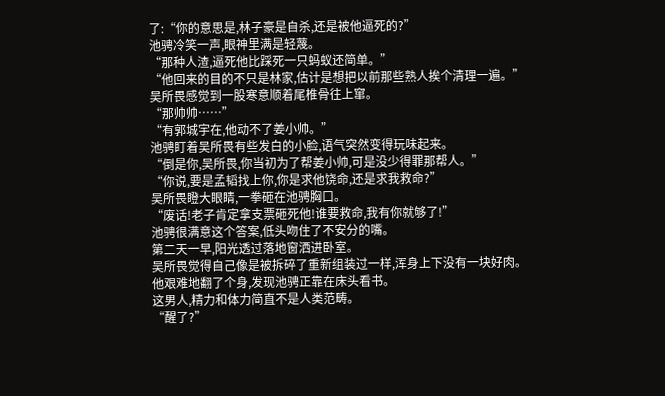了:“你的意思是,林子豪是自杀,还是被他逼死的?”
池骋冷笑一声,眼神里满是轻蔑。
“那种人渣,逼死他比踩死一只蚂蚁还简单。”
“他回来的目的不只是林家,估计是想把以前那些熟人挨个清理一遍。”
吴所畏感觉到一股寒意顺着尾椎骨往上窜。
“那帅帅……”
“有郭城宇在,他动不了姜小帅。”
池骋盯着吴所畏有些发白的小脸,语气突然变得玩味起来。
“倒是你,吴所畏,你当初为了帮姜小帅,可是没少得罪那帮人。”
“你说,要是孟韬找上你,你是求他饶命,还是求我救命?”
吴所畏瞪大眼睛,一拳砸在池骋胸口。
“废话!老子肯定拿支票砸死他!谁要救命,我有你就够了!”
池骋很满意这个答案,低头吻住了不安分的嘴。
第二天一早,阳光透过落地窗洒进卧室。
吴所畏觉得自己像是被拆碎了重新组装过一样,浑身上下没有一块好肉。
他艰难地翻了个身,发现池骋正靠在床头看书。
这男人,精力和体力简直不是人类范畴。
“醒了?”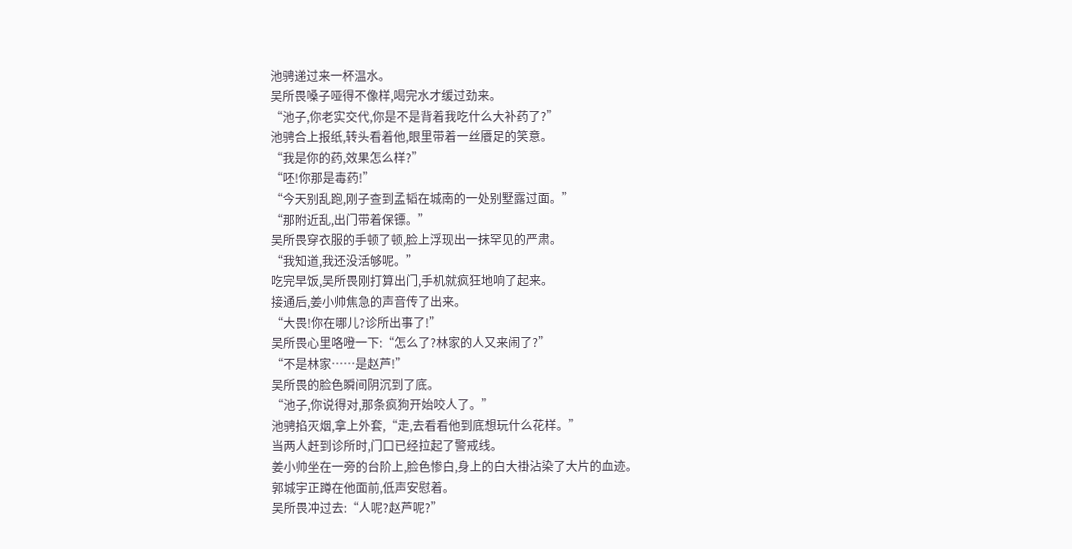池骋递过来一杯温水。
吴所畏嗓子哑得不像样,喝完水才缓过劲来。
“池子,你老实交代,你是不是背着我吃什么大补药了?”
池骋合上报纸,转头看着他,眼里带着一丝餍足的笑意。
“我是你的药,效果怎么样?”
“呸!你那是毒药!”
“今天别乱跑,刚子查到孟韬在城南的一处别墅露过面。”
“那附近乱,出门带着保镖。”
吴所畏穿衣服的手顿了顿,脸上浮现出一抹罕见的严肃。
“我知道,我还没活够呢。”
吃完早饭,吴所畏刚打算出门,手机就疯狂地响了起来。
接通后,姜小帅焦急的声音传了出来。
“大畏!你在哪儿?诊所出事了!”
吴所畏心里咯噔一下:“怎么了?林家的人又来闹了?”
“不是林家……是赵芦!”
吴所畏的脸色瞬间阴沉到了底。
“池子,你说得对,那条疯狗开始咬人了。”
池骋掐灭烟,拿上外套,“走,去看看他到底想玩什么花样。”
当两人赶到诊所时,门口已经拉起了警戒线。
姜小帅坐在一旁的台阶上,脸色惨白,身上的白大褂沾染了大片的血迹。
郭城宇正蹲在他面前,低声安慰着。
吴所畏冲过去:“人呢?赵芦呢?”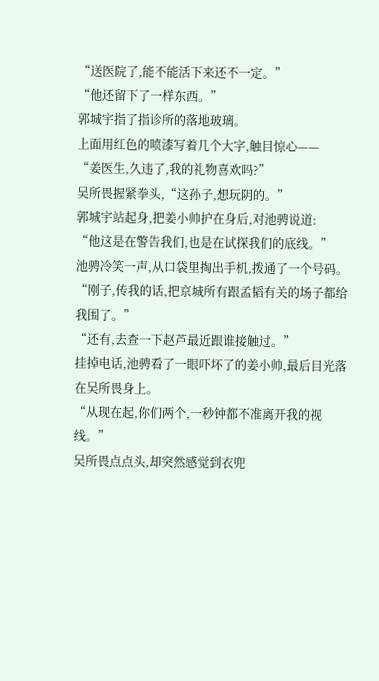“送医院了,能不能活下来还不一定。”
“他还留下了一样东西。”
郭城宇指了指诊所的落地玻璃。
上面用红色的喷漆写着几个大字,触目惊心——
“姜医生,久违了,我的礼物喜欢吗?”
吴所畏握紧拳头,“这孙子,想玩阴的。”
郭城宇站起身,把姜小帅护在身后,对池骋说道:
“他这是在警告我们,也是在试探我们的底线。”
池骋冷笑一声,从口袋里掏出手机,拨通了一个号码。
“刚子,传我的话,把京城所有跟孟韬有关的场子都给我围了。”
“还有,去查一下赵芦最近跟谁接触过。”
挂掉电话,池骋看了一眼吓坏了的姜小帅,最后目光落在吴所畏身上。
“从现在起,你们两个,一秒钟都不准离开我的视线。”
吴所畏点点头,却突然感觉到衣兜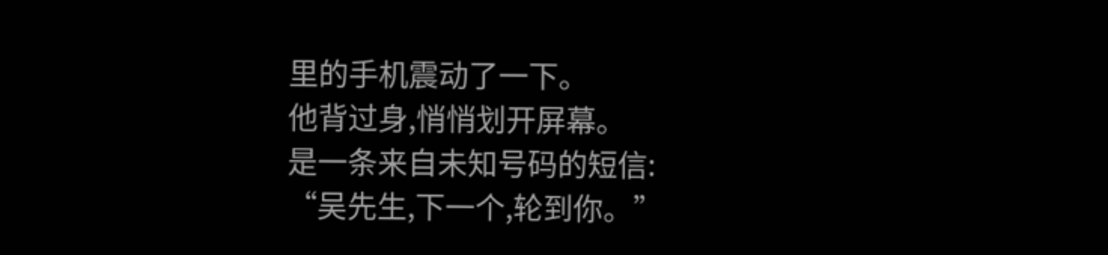里的手机震动了一下。
他背过身,悄悄划开屏幕。
是一条来自未知号码的短信:
“吴先生,下一个,轮到你。”